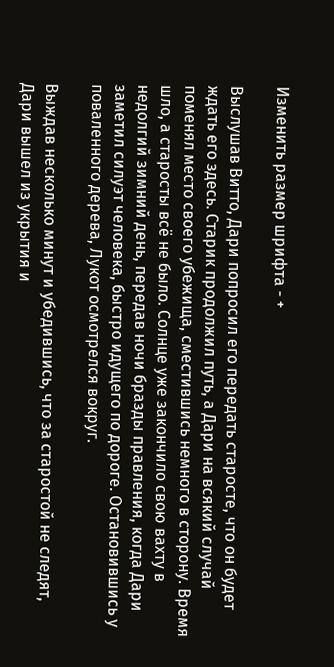Изменить размер шрифта - +

Выслушав Витто, Дари попросил его передать старосте, что он будет ждать его здесь. Старик продолжил путь, а Дари на всякий случай поменял место своего убежища, сместившись немного в сторону. Время шло, а старосты всё не было. Солнце уже закончило свою вахту в недолгий зимний день, передав ночи бразды правления, когда Дари заметил силуэт человека, быстро идущего по дороге. Остановившись у поваленного дерева, Лукот осмотрелся вокруг.

Выждав несколько минут и убедившись, что за старостой не следят, Дари вышел из укрытия и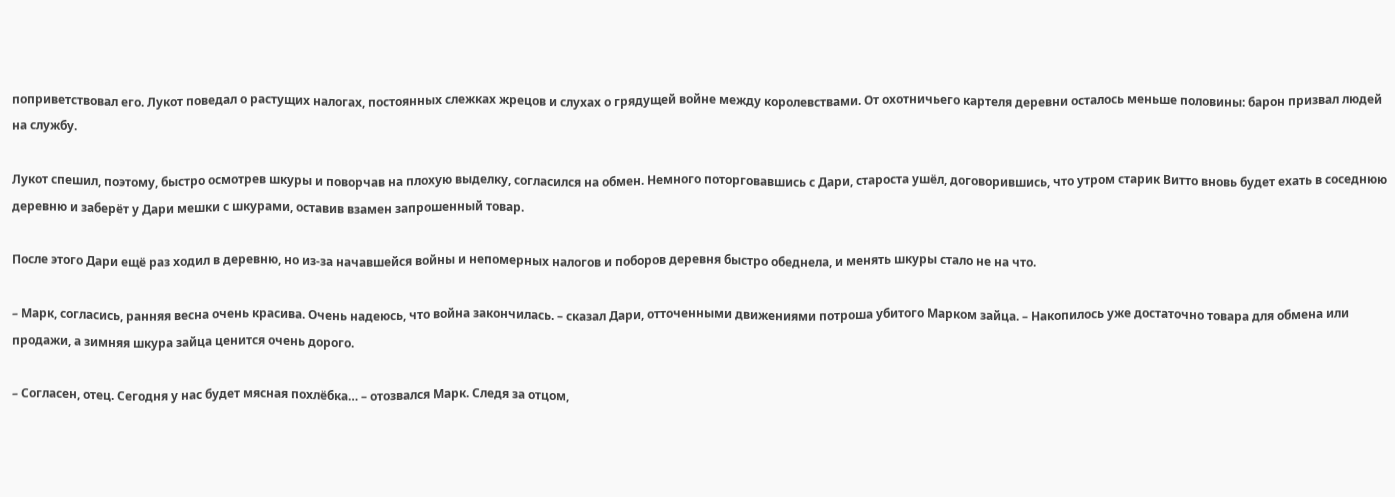поприветствовал его. Лукот поведал о растущих налогах, постоянных слежках жрецов и слухах о грядущей войне между королевствами. От охотничьего картеля деревни осталось меньше половины: барон призвал людей на службу.

Лукот спешил, поэтому, быстро осмотрев шкуры и поворчав на плохую выделку, согласился на обмен. Немного поторговавшись с Дари, староста ушёл, договорившись, что утром старик Витто вновь будет ехать в соседнюю деревню и заберёт у Дари мешки с шкурами, оставив взамен запрошенный товар.

После этого Дари ещё раз ходил в деревню, но из-за начавшейся войны и непомерных налогов и поборов деревня быстро обеднела, и менять шкуры стало не на что.

– Марк, согласись, ранняя весна очень красива. Очень надеюсь, что война закончилась. – сказал Дари, отточенными движениями потроша убитого Марком зайца. – Накопилось уже достаточно товара для обмена или продажи, а зимняя шкура зайца ценится очень дорого.

– Согласен, отец. Сегодня у нас будет мясная похлёбка… – отозвался Марк. Следя за отцом,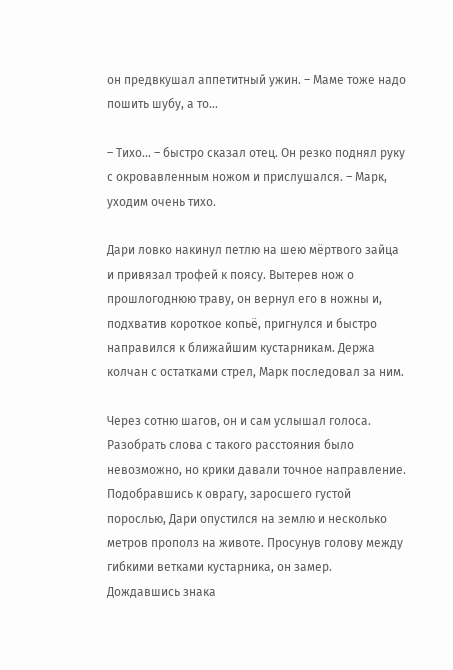он предвкушал аппетитный ужин. – Маме тоже надо пошить шубу, а то…

– Тихо… – быстро сказал отец. Он резко поднял руку с окровавленным ножом и прислушался. – Марк, уходим очень тихо.

Дари ловко накинул петлю на шею мёртвого зайца и привязал трофей к поясу. Вытерев нож о прошлогоднюю траву, он вернул его в ножны и, подхватив короткое копьё, пригнулся и быстро направился к ближайшим кустарникам. Держа колчан с остатками стрел, Марк последовал за ним.

Через сотню шагов, он и сам услышал голоса. Разобрать слова с такого расстояния было невозможно, но крики давали точное направление. Подобравшись к оврагу, заросшего густой порослью, Дари опустился на землю и несколько метров прополз на животе. Просунув голову между гибкими ветками кустарника, он замер. Дождавшись знака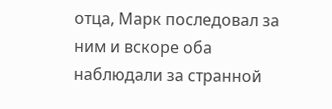отца, Марк последовал за ним и вскоре оба наблюдали за странной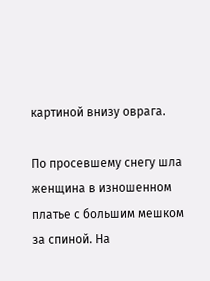картиной внизу оврага.

По просевшему снегу шла женщина в изношенном платье с большим мешком за спиной. На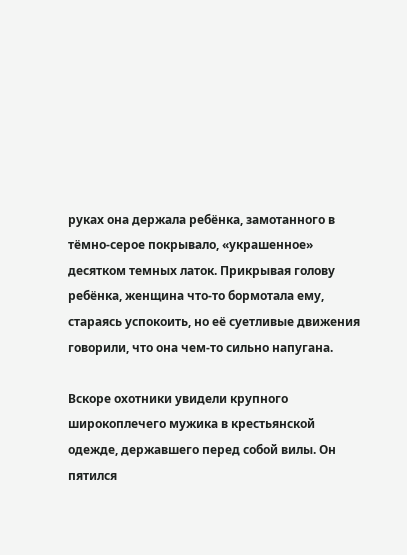руках она держала ребёнка, замотанного в тёмно-серое покрывало, «украшенное» десятком темных латок. Прикрывая голову ребёнка, женщина что-то бормотала ему, стараясь успокоить, но её суетливые движения говорили, что она чем-то сильно напугана.

Вскоре охотники увидели крупного широкоплечего мужика в крестьянской одежде, державшего перед собой вилы. Он пятился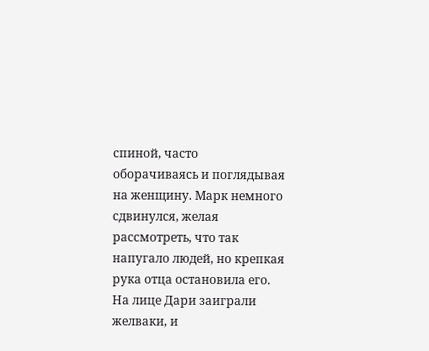спиной, часто оборачиваясь и поглядывая на женщину. Марк немного сдвинулся, желая рассмотреть, что так напугало людей, но крепкая рука отца остановила его. На лице Дари заиграли желваки, и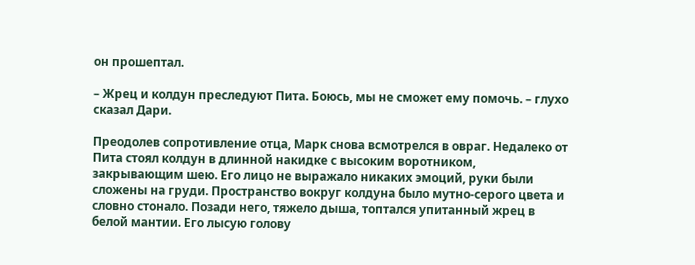он прошептал.

– Жрец и колдун преследуют Пита. Боюсь, мы не сможет ему помочь. – глухо сказал Дари.

Преодолев сопротивление отца, Марк снова всмотрелся в овраг. Недалеко от Пита стоял колдун в длинной накидке с высоким воротником, закрывающим шею. Его лицо не выражало никаких эмоций, руки были сложены на груди. Пространство вокруг колдуна было мутно-серого цвета и словно стонало. Позади него, тяжело дыша, топтался упитанный жрец в белой мантии. Его лысую голову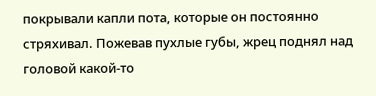покрывали капли пота, которые он постоянно стряхивал. Пожевав пухлые губы, жрец поднял над головой какой-то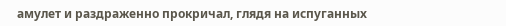амулет и раздраженно прокричал, глядя на испуганных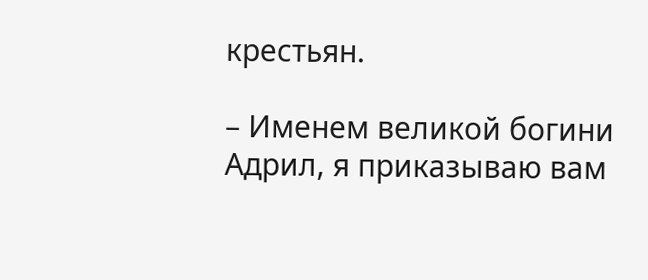крестьян.

– Именем великой богини Адрил, я приказываю вам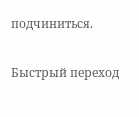подчиниться.

Быстрый переход